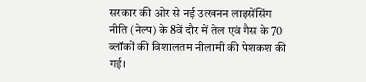सरकार की ओर से नई उत्खनन लाइसेंसिंग नीति (नेल्प) के 8वें दौर में तेल एवं गैस के 70 ब्लॉकों की विशालतम नीलामी की पेशकश की गई।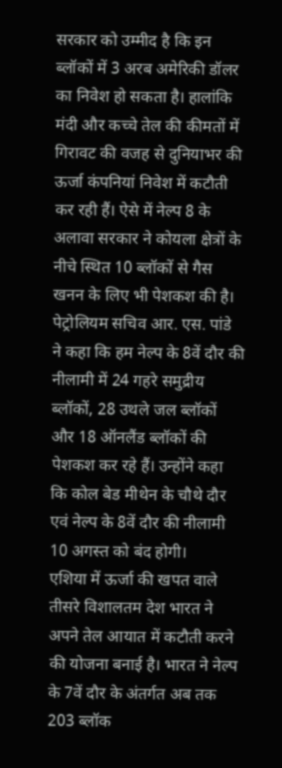सरकार को उम्मीद है कि इन ब्लॉकों में 3 अरब अमेरिकी डॉलर का निवेश हो सकता है। हालांकि मंदी और कच्चे तेल की कीमतों में गिरावट की वजह से दुनियाभर की ऊर्जा कंपनियां निवेश में कटौती कर रही हैं। ऐसे में नेल्प 8 के अलावा सरकार ने कोयला क्षेत्रों के नीचे स्थित 10 ब्लॉकों से गैस खनन के लिए भी पेशकश की है।
पेट्रोलियम सचिव आर. एस. पांडे ने कहा कि हम नेल्प के 8वें दौर की नीलामी में 24 गहरे समुद्रीय ब्लॉकों, 28 उथले जल ब्लॉकों और 18 ऑनलैंड ब्लॉकों की पेशकश कर रहे हैं। उन्होंने कहा कि कोल बेड मीथेन के चौथे दौर एवं नेल्प के 8वें दौर की नीलामी 10 अगस्त को बंद होगी।
एशिया में ऊर्जा की खपत वाले तीसरे विशालतम देश भारत ने अपने तेल आयात में कटौती करने की योजना बनाई है। भारत ने नेल्प के 7वें दौर के अंतर्गत अब तक 203 ब्लॉक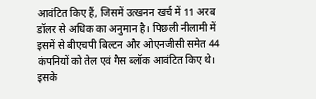आवंटित किए हैं, जिसमें उत्खनन खर्च में 11 अरब डॉलर से अधिक का अनुमान है। पिछली नीलामी में इसमें से बीएचपी बिल्टन और ओएनजीसी समेत 44 कंपनियों को तेल एवं गैस ब्लॉक आवंटित किए थे।
इसके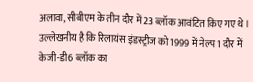अलावा, सीबीएम के तीन दौर में 23 ब्लॉक आवंटित किए गए थे। उल्लेखनीय है कि रिलायंस इंडस्ट्रीज को 1999 में नेल्प 1 दौर में केजी-डी6 ब्लॉक का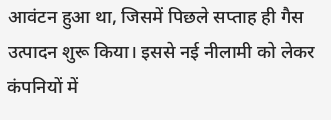आवंटन हुआ था, जिसमें पिछले सप्ताह ही गैस उत्पादन शुरू किया। इससे नई नीलामी को लेकर कंपनियों में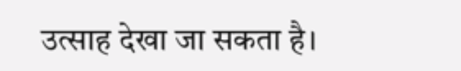उत्साह देखा जा सकता है।